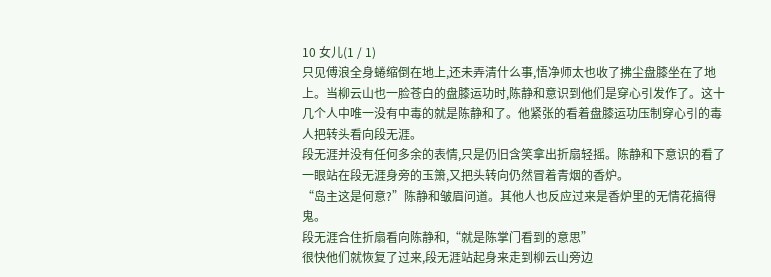10 女儿(1 / 1)
只见傅浪全身蜷缩倒在地上,还未弄清什么事,悟净师太也收了拂尘盘膝坐在了地上。当柳云山也一脸苍白的盘膝运功时,陈静和意识到他们是穿心引发作了。这十几个人中唯一没有中毒的就是陈静和了。他紧张的看着盘膝运功压制穿心引的毒人把转头看向段无涯。
段无涯并没有任何多余的表情,只是仍旧含笑拿出折扇轻摇。陈静和下意识的看了一眼站在段无涯身旁的玉箫,又把头转向仍然冒着青烟的香炉。
“岛主这是何意?”陈静和皱眉问道。其他人也反应过来是香炉里的无情花搞得鬼。
段无涯合住折扇看向陈静和,“就是陈掌门看到的意思”
很快他们就恢复了过来,段无涯站起身来走到柳云山旁边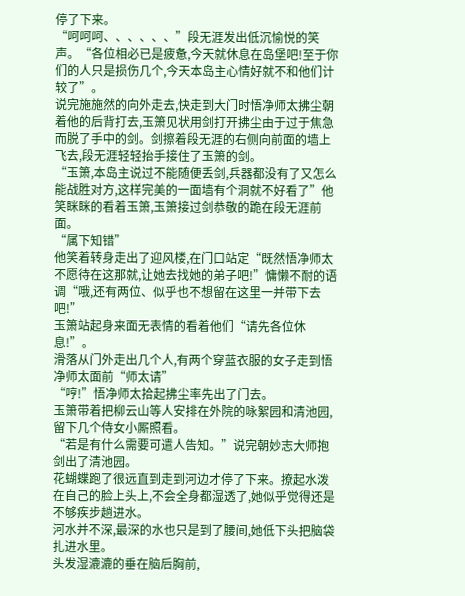停了下来。
“呵呵呵、、、、、、”段无涯发出低沉愉悦的笑声。“各位相必已是疲惫,今天就休息在岛堡吧!至于你们的人只是损伤几个,今天本岛主心情好就不和他们计较了”。
说完施施然的向外走去,快走到大门时悟净师太拂尘朝着他的后背打去,玉箫见状用剑打开拂尘由于过于焦急而脱了手中的剑。剑擦着段无涯的右侧向前面的墙上飞去,段无涯轻轻抬手接住了玉箫的剑。
“玉箫,本岛主说过不能随便丢剑,兵器都没有了又怎么能战胜对方,这样完美的一面墙有个洞就不好看了”他笑眯眯的看着玉箫,玉箫接过剑恭敬的跪在段无涯前面。
“属下知错”
他笑着转身走出了迎风楼,在门口站定“既然悟净师太不愿待在这那就,让她去找她的弟子吧!”慵懒不耐的语调“哦,还有两位、似乎也不想留在这里一并带下去吧!”
玉箫站起身来面无表情的看着他们“请先各位休息!”。
滑落从门外走出几个人,有两个穿蓝衣服的女子走到悟净师太面前“师太请”
“哼!”悟净师太拾起拂尘率先出了门去。
玉箫带着把柳云山等人安排在外院的咏絮园和清池园,留下几个侍女小厮照看。
“若是有什么需要可遣人告知。”说完朝妙志大师抱剑出了清池园。
花蝴蝶跑了很远直到走到河边才停了下来。撩起水泼在自己的脸上头上,不会全身都湿透了,她似乎觉得还是不够疾步趟进水。
河水并不深,最深的水也只是到了腰间,她低下头把脑袋扎进水里。
头发湿漉漉的垂在脑后胸前,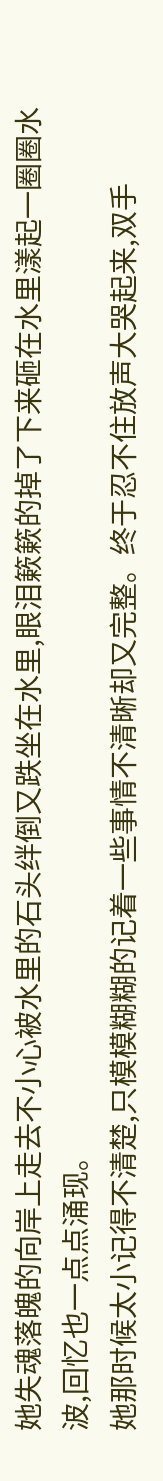她失魂落魄的向岸上走去不小心被水里的石头绊倒又跌坐在水里,眼泪簌簌的掉了下来砸在水里漾起一圈圈水波,回忆也一点点涌现。
她那时候太小记得不清楚,只模模糊糊的记着一些事情不清晰却又完整。终于忍不住放声大哭起来,双手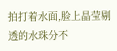拍打着水面,脸上晶莹剔透的水珠分不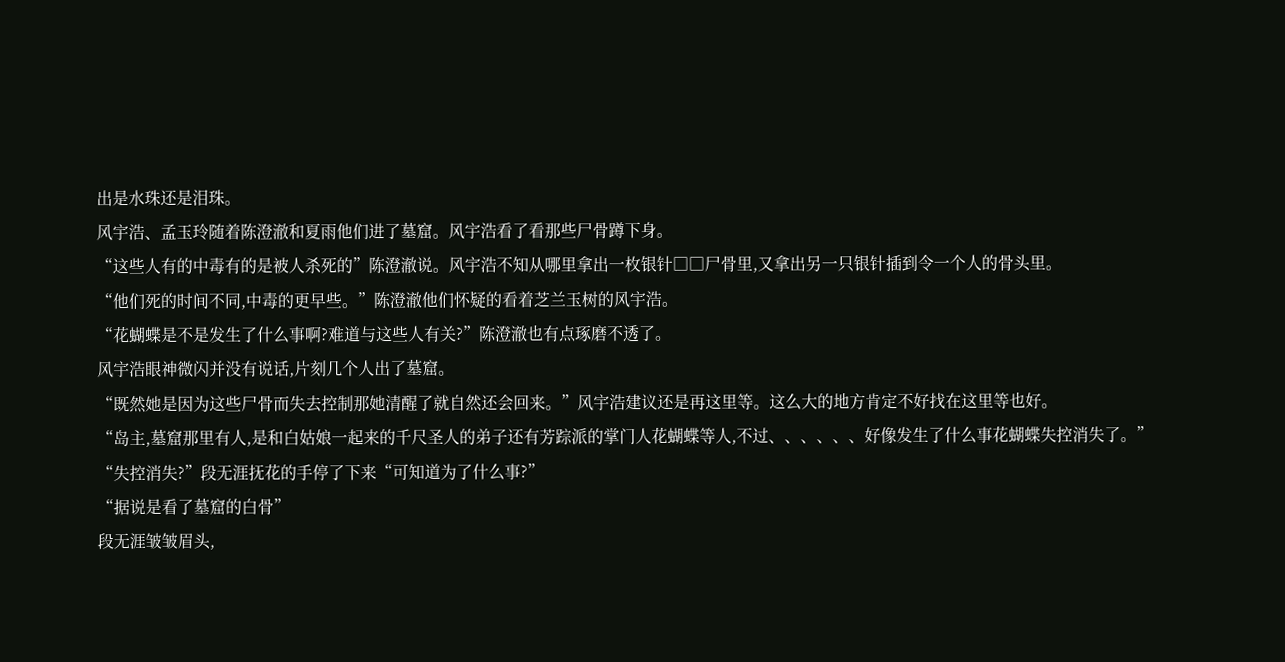出是水珠还是泪珠。
风宇浩、孟玉玲随着陈澄澈和夏雨他们进了墓窟。风宇浩看了看那些尸骨蹲下身。
“这些人有的中毒有的是被人杀死的”陈澄澈说。风宇浩不知从哪里拿出一枚银针□□尸骨里,又拿出另一只银针插到令一个人的骨头里。
“他们死的时间不同,中毒的更早些。”陈澄澈他们怀疑的看着芝兰玉树的风宇浩。
“花蝴蝶是不是发生了什么事啊?难道与这些人有关?”陈澄澈也有点琢磨不透了。
风宇浩眼神微闪并没有说话,片刻几个人出了墓窟。
“既然她是因为这些尸骨而失去控制那她清醒了就自然还会回来。”风宇浩建议还是再这里等。这么大的地方肯定不好找在这里等也好。
“岛主,墓窟那里有人,是和白姑娘一起来的千尺圣人的弟子还有芳踪派的掌门人花蝴蝶等人,不过、、、、、、好像发生了什么事花蝴蝶失控消失了。”
“失控消失?”段无涯抚花的手停了下来“可知道为了什么事?”
“据说是看了墓窟的白骨”
段无涯皱皱眉头,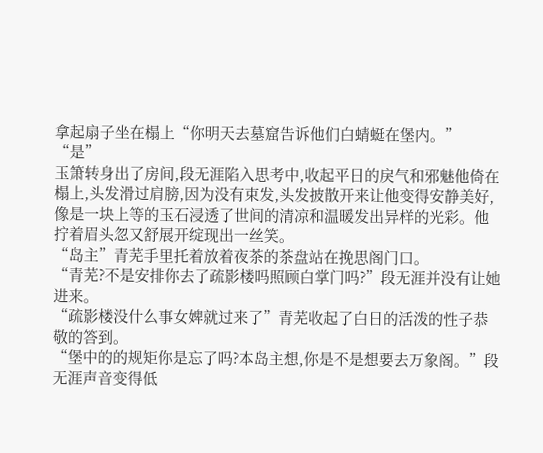拿起扇子坐在榻上“你明天去墓窟告诉他们白蜻蜓在堡内。”
“是”
玉箫转身出了房间,段无涯陷入思考中,收起平日的戾气和邪魅他倚在榻上,头发滑过肩膀,因为没有束发,头发披散开来让他变得安静美好,像是一块上等的玉石浸透了世间的清凉和温暖发出异样的光彩。他拧着眉头忽又舒展开绽现出一丝笑。
“岛主”青芜手里托着放着夜茶的茶盘站在挽思阁门口。
“青芜?不是安排你去了疏影楼吗照顾白掌门吗?”段无涯并没有让她进来。
“疏影楼没什么事女婢就过来了”青芜收起了白日的活泼的性子恭敬的答到。
“堡中的的规矩你是忘了吗?本岛主想,你是不是想要去万象阁。”段无涯声音变得低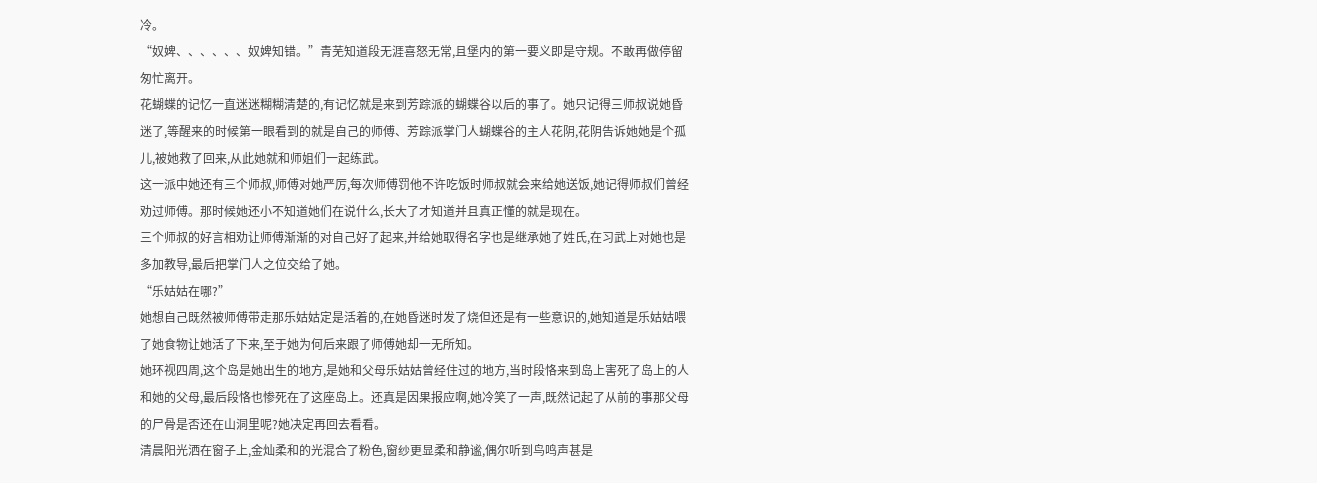冷。
“奴婢、、、、、、奴婢知错。”青芜知道段无涯喜怒无常,且堡内的第一要义即是守规。不敢再做停留匆忙离开。
花蝴蝶的记忆一直迷迷糊糊清楚的,有记忆就是来到芳踪派的蝴蝶谷以后的事了。她只记得三师叔说她昏迷了,等醒来的时候第一眼看到的就是自己的师傅、芳踪派掌门人蝴蝶谷的主人花阴,花阴告诉她她是个孤儿,被她救了回来,从此她就和师姐们一起练武。
这一派中她还有三个师叔,师傅对她严厉,每次师傅罚他不许吃饭时师叔就会来给她送饭,她记得师叔们曾经劝过师傅。那时候她还小不知道她们在说什么,长大了才知道并且真正懂的就是现在。
三个师叔的好言相劝让师傅渐渐的对自己好了起来,并给她取得名字也是继承她了姓氏,在习武上对她也是多加教导,最后把掌门人之位交给了她。
“乐姑姑在哪?”
她想自己既然被师傅带走那乐姑姑定是活着的,在她昏迷时发了烧但还是有一些意识的,她知道是乐姑姑喂了她食物让她活了下来,至于她为何后来跟了师傅她却一无所知。
她环视四周,这个岛是她出生的地方,是她和父母乐姑姑曾经住过的地方,当时段恪来到岛上害死了岛上的人和她的父母,最后段恪也惨死在了这座岛上。还真是因果报应啊,她冷笑了一声,既然记起了从前的事那父母的尸骨是否还在山洞里呢?她决定再回去看看。
清晨阳光洒在窗子上,金灿柔和的光混合了粉色,窗纱更显柔和静谧,偶尔听到鸟鸣声甚是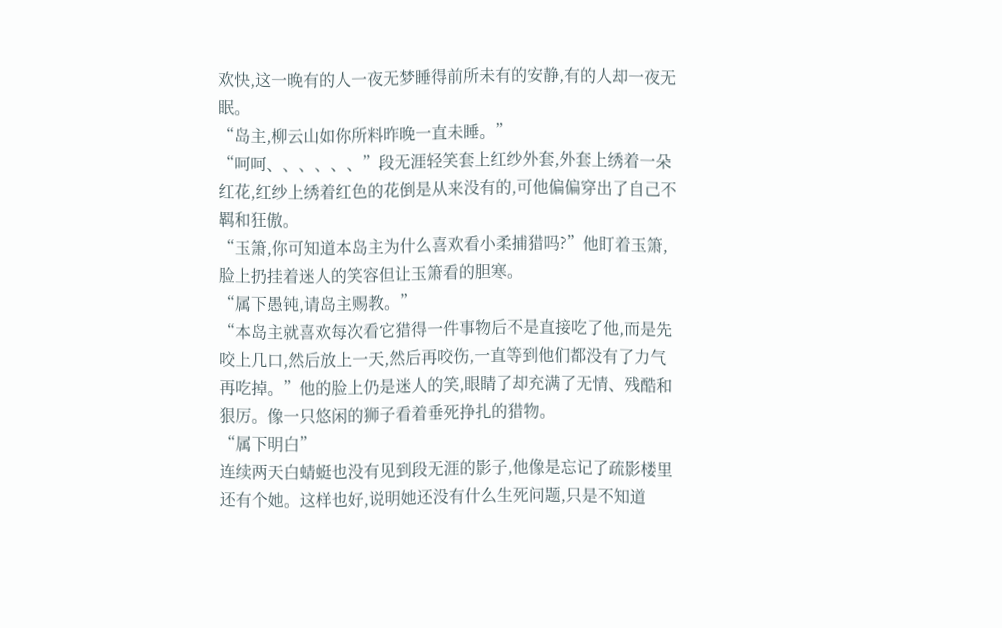欢快,这一晚有的人一夜无梦睡得前所未有的安静,有的人却一夜无眠。
“岛主,柳云山如你所料昨晚一直未睡。”
“呵呵、、、、、、”段无涯轻笑套上红纱外套,外套上绣着一朵红花,红纱上绣着红色的花倒是从来没有的,可他偏偏穿出了自己不羁和狂傲。
“玉箫,你可知道本岛主为什么喜欢看小柔捕猎吗?”他盯着玉箫,脸上扔挂着迷人的笑容但让玉箫看的胆寒。
“属下愚钝,请岛主赐教。”
“本岛主就喜欢每次看它猎得一件事物后不是直接吃了他,而是先咬上几口,然后放上一天,然后再咬伤,一直等到他们都没有了力气再吃掉。”他的脸上仍是迷人的笑,眼睛了却充满了无情、残酷和狠厉。像一只悠闲的狮子看着垂死挣扎的猎物。
“属下明白”
连续两天白蜻蜓也没有见到段无涯的影子,他像是忘记了疏影楼里还有个她。这样也好,说明她还没有什么生死问题,只是不知道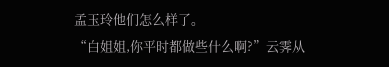孟玉玲他们怎么样了。
“白姐姐,你平时都做些什么啊?”云霁从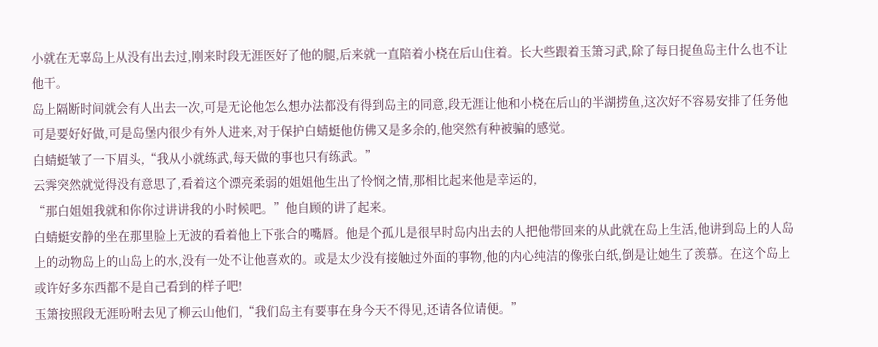小就在无辜岛上从没有出去过,刚来时段无涯医好了他的腿,后来就一直陪着小桡在后山住着。长大些跟着玉箫习武,除了每日捉鱼岛主什么也不让他干。
岛上隔断时间就会有人出去一次,可是无论他怎么想办法都没有得到岛主的同意,段无涯让他和小桡在后山的半湖捞鱼,这次好不容易安排了任务他可是要好好做,可是岛堡内很少有外人进来,对于保护白蜻蜓他仿佛又是多余的,他突然有种被骗的感觉。
白蜻蜓皱了一下眉头,“我从小就练武,每天做的事也只有练武。”
云霁突然就觉得没有意思了,看着这个漂亮柔弱的姐姐他生出了怜悯之情,那相比起来他是幸运的,
“那白姐姐我就和你你过讲讲我的小时候吧。”他自顾的讲了起来。
白蜻蜓安静的坐在那里脸上无波的看着他上下张合的嘴唇。他是个孤儿是很早时岛内出去的人把他带回来的从此就在岛上生活,他讲到岛上的人岛上的动物岛上的山岛上的水,没有一处不让他喜欢的。或是太少没有接触过外面的事物,他的内心纯洁的像张白纸,倒是让她生了羡慕。在这个岛上或许好多东西都不是自己看到的样子吧!
玉箫按照段无涯吩咐去见了柳云山他们,“我们岛主有要事在身今天不得见,还请各位请便。”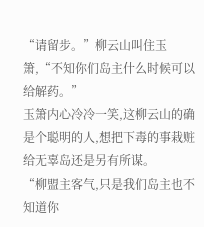“请留步。”柳云山叫住玉箫,“不知你们岛主什么时候可以给解药。”
玉箫内心冷冷一笑,这柳云山的确是个聪明的人,想把下毒的事栽赃给无辜岛还是另有所谋。
“柳盟主客气,只是我们岛主也不知道你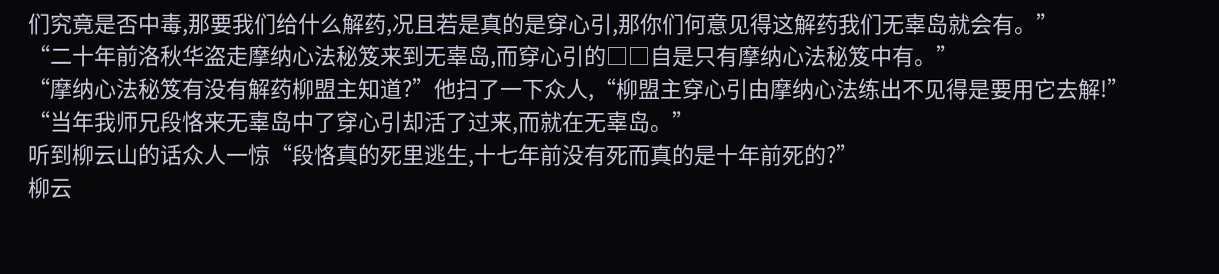们究竟是否中毒,那要我们给什么解药,况且若是真的是穿心引,那你们何意见得这解药我们无辜岛就会有。”
“二十年前洛秋华盗走摩纳心法秘笈来到无辜岛,而穿心引的□□自是只有摩纳心法秘笈中有。”
“摩纳心法秘笈有没有解药柳盟主知道?”他扫了一下众人,“柳盟主穿心引由摩纳心法练出不见得是要用它去解!”
“当年我师兄段恪来无辜岛中了穿心引却活了过来,而就在无辜岛。”
听到柳云山的话众人一惊“段恪真的死里逃生,十七年前没有死而真的是十年前死的?”
柳云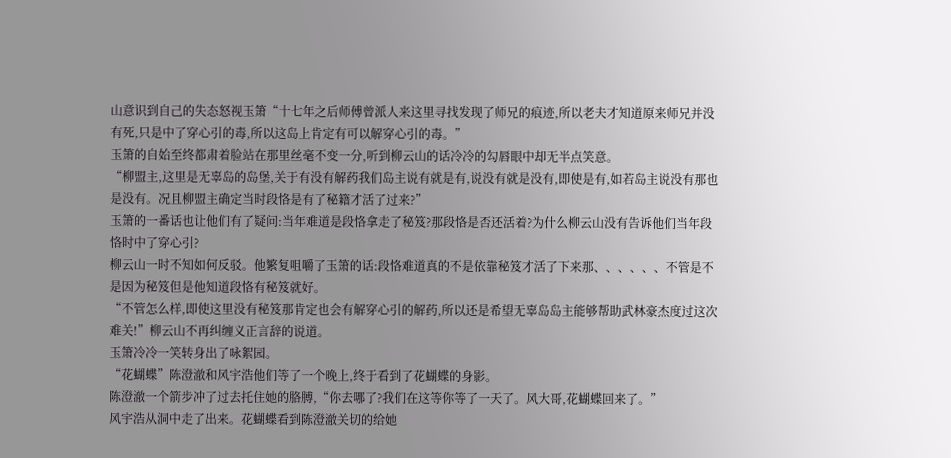山意识到自己的失态怒视玉箫“十七年之后师傅曾派人来这里寻找发现了师兄的痕迹,所以老夫才知道原来师兄并没有死,只是中了穿心引的毒,所以这岛上肯定有可以解穿心引的毒。”
玉箫的自始至终都肃着脸站在那里丝毫不变一分,听到柳云山的话冷冷的勾唇眼中却无半点笑意。
“柳盟主,这里是无辜岛的岛堡,关于有没有解药我们岛主说有就是有,说没有就是没有,即使是有,如若岛主说没有那也是没有。况且柳盟主确定当时段恪是有了秘籍才活了过来?”
玉箫的一番话也让他们有了疑问:当年难道是段恪拿走了秘笈?那段恪是否还活着?为什么柳云山没有告诉他们当年段恪时中了穿心引?
柳云山一时不知如何反驳。他繁复咀嚼了玉箫的话:段恪难道真的不是依靠秘笈才活了下来那、、、、、、不管是不是因为秘笈但是他知道段恪有秘笈就好。
“不管怎么样,即使这里没有秘笈那肯定也会有解穿心引的解药,所以还是希望无辜岛岛主能够帮助武林豪杰度过这次难关!”柳云山不再纠缠义正言辞的说道。
玉箫冷冷一笑转身出了咏絮园。
“花蝴蝶”陈澄澈和风宇浩他们等了一个晚上,终于看到了花蝴蝶的身影。
陈澄澈一个箭步冲了过去托住她的胳膊,“你去哪了?我们在这等你等了一天了。风大哥,花蝴蝶回来了。”
风宇浩从洞中走了出来。花蝴蝶看到陈澄澈关切的给她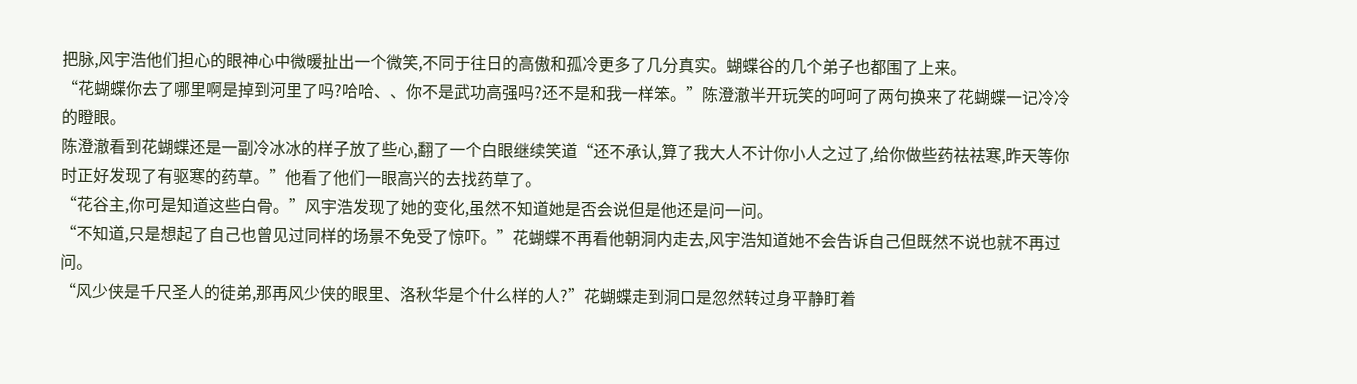把脉,风宇浩他们担心的眼神心中微暖扯出一个微笑,不同于往日的高傲和孤冷更多了几分真实。蝴蝶谷的几个弟子也都围了上来。
“花蝴蝶你去了哪里啊是掉到河里了吗?哈哈、、你不是武功高强吗?还不是和我一样笨。”陈澄澈半开玩笑的呵呵了两句换来了花蝴蝶一记冷冷的瞪眼。
陈澄澈看到花蝴蝶还是一副冷冰冰的样子放了些心,翻了一个白眼继续笑道“还不承认,算了我大人不计你小人之过了,给你做些药祛祛寒,昨天等你时正好发现了有驱寒的药草。”他看了他们一眼高兴的去找药草了。
“花谷主,你可是知道这些白骨。”风宇浩发现了她的变化,虽然不知道她是否会说但是他还是问一问。
“不知道,只是想起了自己也曾见过同样的场景不免受了惊吓。”花蝴蝶不再看他朝洞内走去,风宇浩知道她不会告诉自己但既然不说也就不再过问。
“风少侠是千尺圣人的徒弟,那再风少侠的眼里、洛秋华是个什么样的人?”花蝴蝶走到洞口是忽然转过身平静盯着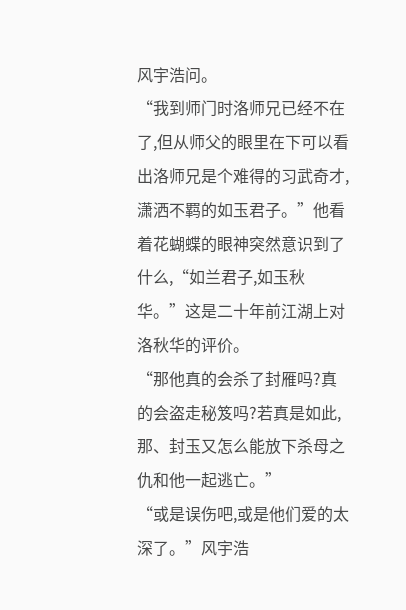风宇浩问。
“我到师门时洛师兄已经不在了,但从师父的眼里在下可以看出洛师兄是个难得的习武奇才,潇洒不羁的如玉君子。”他看着花蝴蝶的眼神突然意识到了什么,“如兰君子,如玉秋华。”这是二十年前江湖上对洛秋华的评价。
“那他真的会杀了封雁吗?真的会盗走秘笈吗?若真是如此,那、封玉又怎么能放下杀母之仇和他一起逃亡。”
“或是误伤吧,或是他们爱的太深了。”风宇浩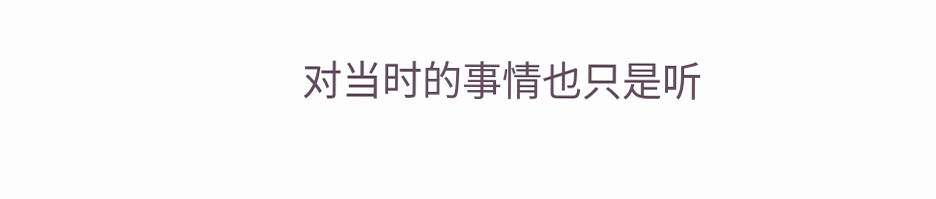对当时的事情也只是听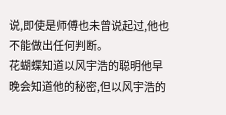说,即使是师傅也未曾说起过,他也不能做出任何判断。
花蝴蝶知道以风宇浩的聪明他早晚会知道他的秘密,但以风宇浩的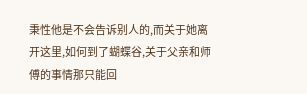秉性他是不会告诉别人的,而关于她离开这里,如何到了蝴蝶谷,关于父亲和师傅的事情那只能回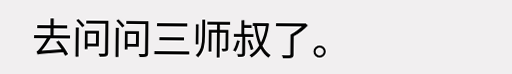去问问三师叔了。